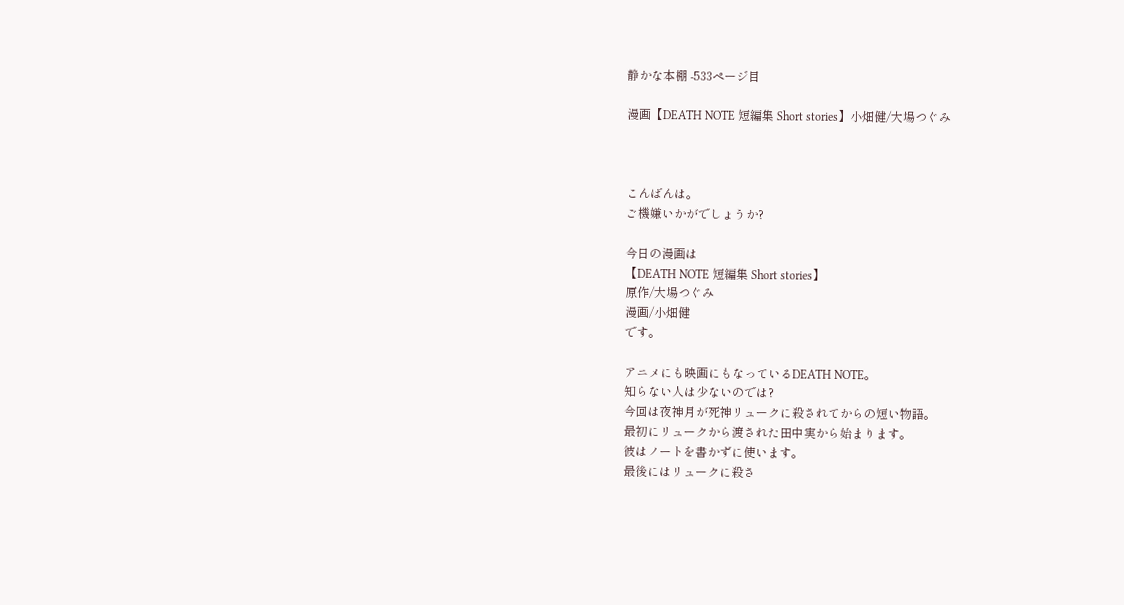静かな本棚 -533ページ目

漫画【DEATH NOTE 短編集 Short stories】小畑健/大場つぐみ



こんばんは。
ご機嫌いかがでしょうか?

今日の漫画は
【DEATH NOTE 短編集 Short stories】
原作/大場つぐみ
漫画/小畑健
です。

アニメにも映画にもなっているDEATH NOTE。
知らない人は少ないのでは?
今回は夜神月が死神リュークに殺されてからの短い物語。
最初にリュークから渡された田中実から始まります。
彼はノートを書かずに使います。
最後にはリュークに殺さ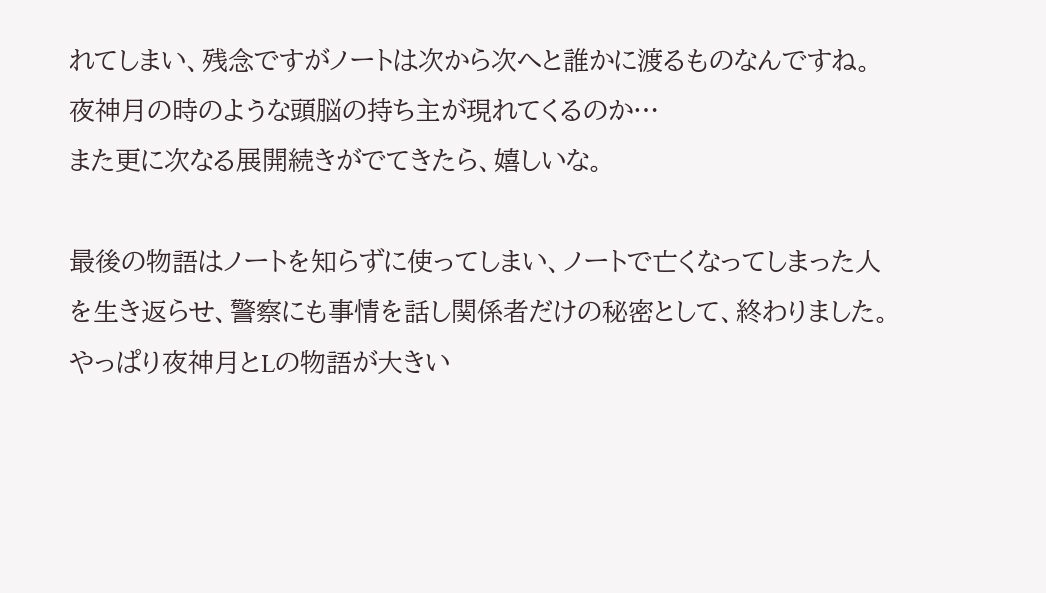れてしまい、残念ですがノートは次から次へと誰かに渡るものなんですね。
夜神月の時のような頭脳の持ち主が現れてくるのか…
また更に次なる展開続きがでてきたら、嬉しいな。

最後の物語はノートを知らずに使ってしまい、ノートで亡くなってしまった人を生き返らせ、警察にも事情を話し関係者だけの秘密として、終わりました。
やっぱり夜神月とLの物語が大きい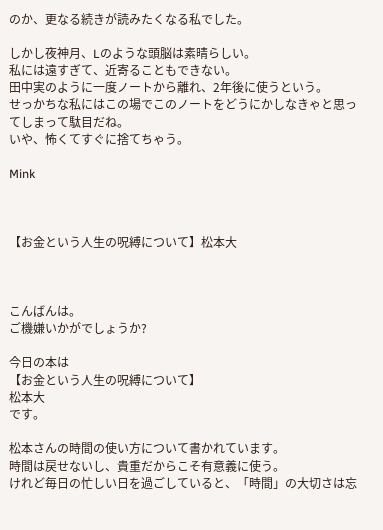のか、更なる続きが読みたくなる私でした。

しかし夜神月、Lのような頭脳は素晴らしい。
私には遠すぎて、近寄ることもできない。
田中実のように一度ノートから離れ、2年後に使うという。
せっかちな私にはこの場でこのノートをどうにかしなきゃと思ってしまって駄目だね。
いや、怖くてすぐに捨てちゃう。

Mink



【お金という人生の呪縛について】松本大



こんばんは。
ご機嫌いかがでしょうか?

今日の本は
【お金という人生の呪縛について】
松本大
です。

松本さんの時間の使い方について書かれています。
時間は戻せないし、貴重だからこそ有意義に使う。
けれど毎日の忙しい日を過ごしていると、「時間」の大切さは忘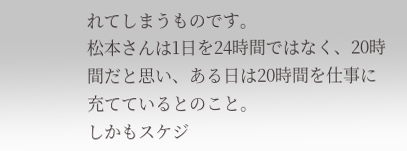れてしまうものです。
松本さんは1日を24時間ではなく、20時間だと思い、ある日は20時間を仕事に充てているとのこと。
しかもスケジ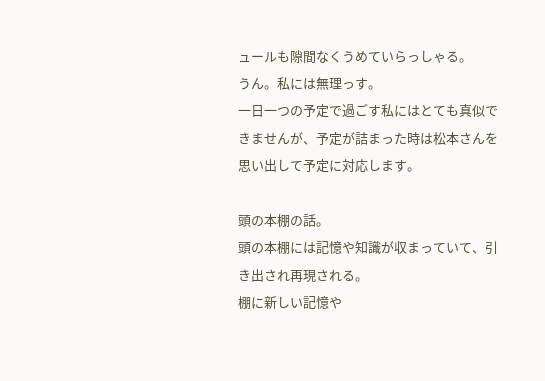ュールも隙間なくうめていらっしゃる。
うん。私には無理っす。
一日一つの予定で過ごす私にはとても真似できませんが、予定が詰まった時は松本さんを思い出して予定に対応します。

頭の本棚の話。
頭の本棚には記憶や知識が収まっていて、引き出され再現される。
棚に新しい記憶や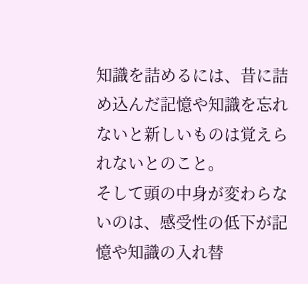知識を詰めるには、昔に詰め込んだ記憶や知識を忘れないと新しいものは覚えられないとのこと。
そして頭の中身が変わらないのは、感受性の低下が記憶や知識の入れ替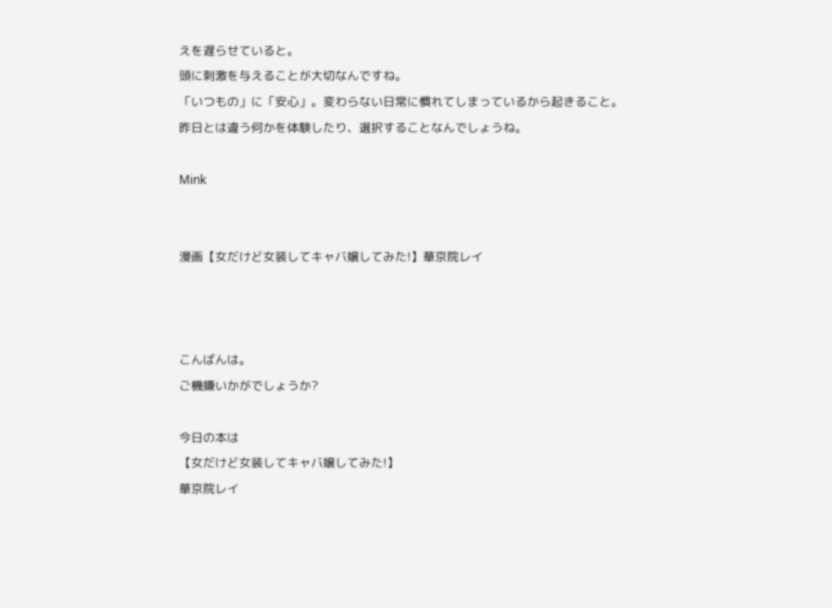えを遅らせていると。
頭に刺激を与えることが大切なんですね。
「いつもの」に「安心」。変わらない日常に慣れてしまっているから起きること。
昨日とは違う何かを体験したり、選択することなんでしょうね。

Mink


漫画【女だけど女装してキャバ嬢してみた!】華京院レイ



こんばんは。
ご機嫌いかがでしょうか?

今日の本は
【女だけど女装してキャバ嬢してみた!】
華京院レイ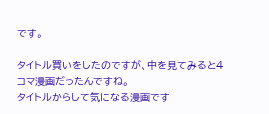です。

タイトル買いをしたのですが、中を見てみると4コマ漫画だったんですね。
タイトルからして気になる漫画です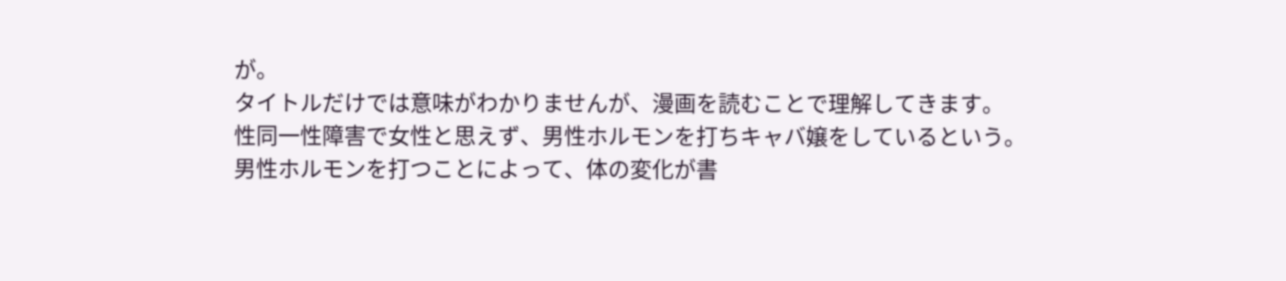が。
タイトルだけでは意味がわかりませんが、漫画を読むことで理解してきます。
性同一性障害で女性と思えず、男性ホルモンを打ちキャバ嬢をしているという。
男性ホルモンを打つことによって、体の変化が書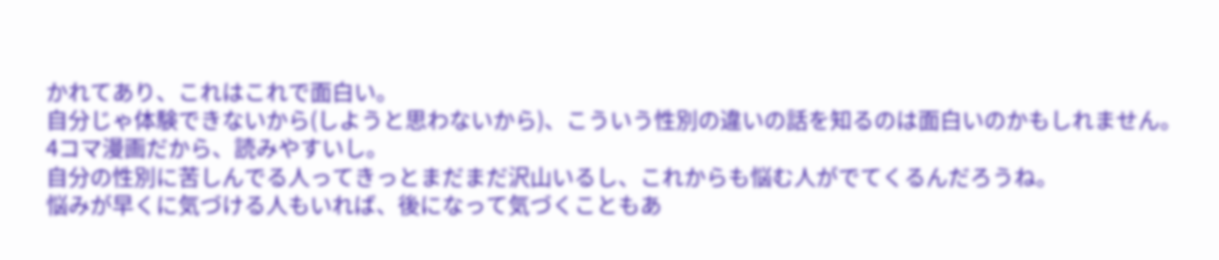かれてあり、これはこれで面白い。
自分じゃ体験できないから(しようと思わないから)、こういう性別の違いの話を知るのは面白いのかもしれません。
4コマ漫画だから、読みやすいし。
自分の性別に苦しんでる人ってきっとまだまだ沢山いるし、これからも悩む人がでてくるんだろうね。
悩みが早くに気づける人もいれば、後になって気づくこともあ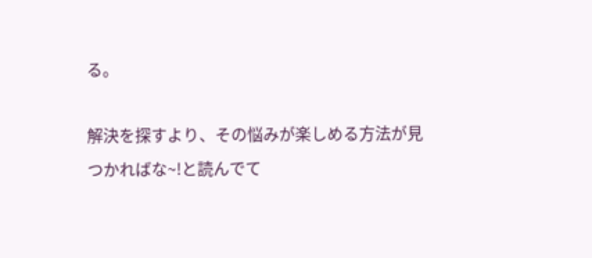る。

解決を探すより、その悩みが楽しめる方法が見つかればな~!と読んでて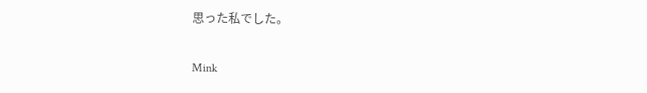思った私でした。

Mink